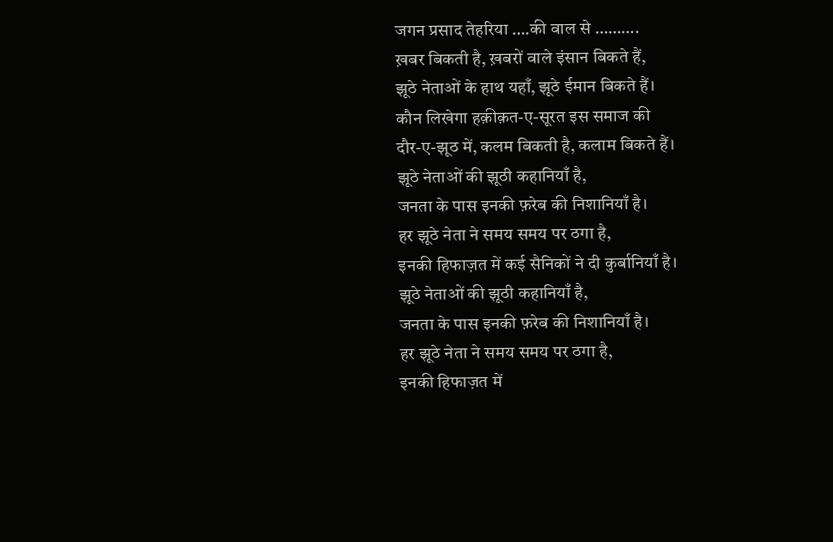जगन प्रसाद तेहरिया ….की वाल से ……….
ख़बर बिकती है, ख़बरों वाले इंसान बिकते हैं,
झूठे नेताओं के हाथ यहाँ, झूठे ईमान बिकते हैं।
कौन लिखेगा हक़ीक़त-ए-सूरत इस समाज की
दौर-ए-झूठ में, कलम बिकती है, कलाम बिकते हैं।
झूठे नेताओं की झूठी कहानियाँ है,
जनता के पास इनकी फ़रेब की निशानियाँ है।
हर झूठे नेता ने समय समय पर ठगा है,
इनकी हिफाज़त में कई सैनिकों ने दी कुर्बानियाँ है।
झूठे नेताओं की झूठी कहानियाँ है,
जनता के पास इनकी फ़रेब की निशानियाँ है।
हर झूठे नेता ने समय समय पर ठगा है,
इनकी हिफाज़त में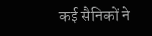कई सैनिकों ने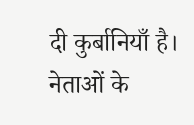दी कुर्बानियाँ है।
नेताओं के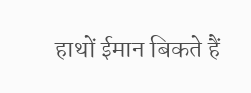हाथों ईमान बिकते हैं